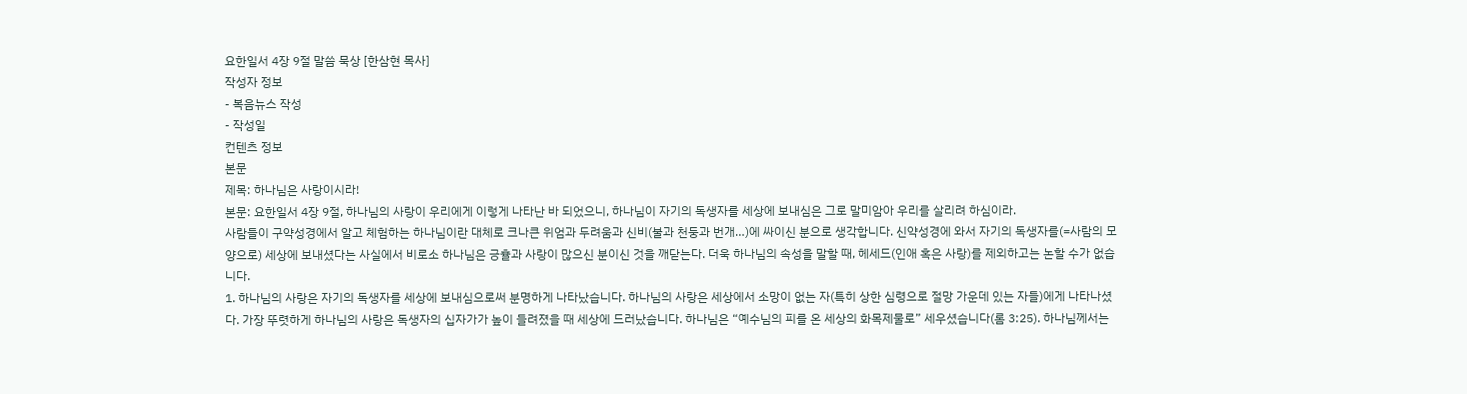요한일서 4장 9절 말씀 묵상 [한삼현 목사]
작성자 정보
- 복음뉴스 작성
- 작성일
컨텐츠 정보
본문
제목: 하나님은 사랑이시라!
본문: 요한일서 4장 9절, 하나님의 사랑이 우리에게 이렇게 나타난 바 되었으니, 하나님이 자기의 독생자를 세상에 보내심은 그로 말미암아 우리를 살리려 하심이라.
사람들이 구약성경에서 알고 체험하는 하나님이란 대체로 크나큰 위엄과 두려움과 신비(불과 천둥과 번개…)에 싸이신 분으로 생각합니다. 신약성경에 와서 자기의 독생자를(=사람의 모양으로) 세상에 보내셨다는 사실에서 비로소 하나님은 긍휼과 사랑이 많으신 분이신 것을 깨닫는다. 더욱 하나님의 속성을 말할 때, 헤세드(인애 혹은 사랑)를 제외하고는 논할 수가 없습니다.
1. 하나님의 사랑은 자기의 독생자를 세상에 보내심으로써 분명하게 나타났습니다. 하나님의 사랑은 세상에서 소망이 없는 자(특히 상한 심령으로 절망 가운데 있는 자들)에게 나타나셨다. 가장 뚜렷하게 하나님의 사랑은 독생자의 십자가가 높이 들려졌을 때 세상에 드러났습니다. 하나님은 “예수님의 피를 온 세상의 화목제물로” 세우셨습니다(롬 3:25). 하나님께서는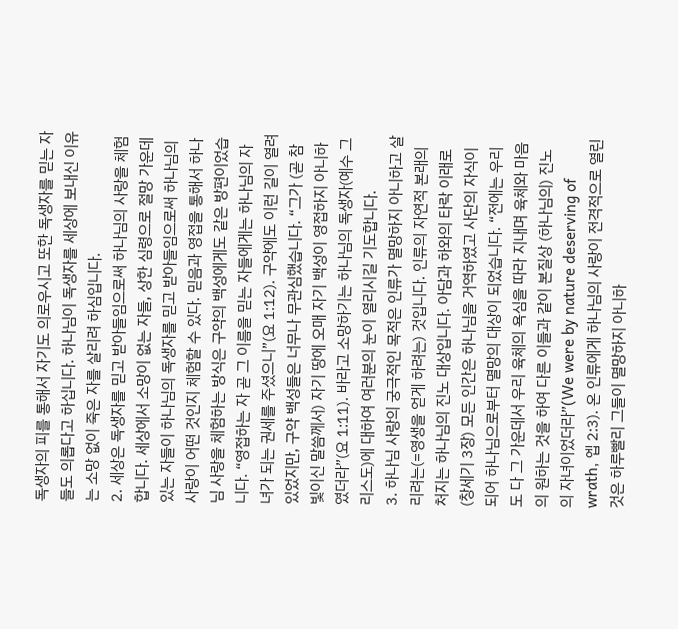독생자의 피를 통해서 자기도 의로우시고 또한 독생자를 믿는 자들도 의롭다고 하십니다. 하나님이 독생자를 세상에 보내신 이유는 소망 없이 죽은 자를 살리려 하심입니다.
2. 세상은 독생자를 믿고 받아들임으로써 하나님의 사랑을 체험합니다. 세상에서 소망이 없는 자들, 상한 심령으로 절망 가운데 있는 자들이 하나님의 독생자를 믿고 받아들임으로써 하나님의 사랑이 어떤 것인지 체험할 수 있다. 믿음과 영접을 통해서 하나님 사랑을 체험하는 방식은 구약의 백성에게도 같은 방편이었습니다. “영접하는 자 곧 그 이름을 믿는 자들에게는 하나님의 자녀가 되는 권세를 주셨으니”(요 1:12). 구약에도 이런 길이 열려있었지만, 구약 백성들은 너무나 무관심했습니다. “그가 (곧 참 빛이신 말씀께서) 자기 땅에 오매 자기 백성이 영접하지 아니하였더라”(요 1:11). 바라고 소망하기는 하나님의 독생자(예수 그리스도)에 대하여 여러분의 눈이 열리시길 기도합니다.
3. 하나님 사랑의 궁극적인 목적은 인류가 멸망하지 아니하고 살리려는(=영생을 얻게 하려는) 것입니다. 인류의 자연적 본래의 처지는 하나님의 진노 대상입니다. 아담과 하와의 타락 이래로(창세기 3장) 모든 인간은 하나님을 거역하였고 사단의 자식이 되어 하나님으로부터 멸망의 대상이 되었습니다. “전에는 우리도 다 그 가운데서 우리 육체의 욕심을 따라 지내며 육체와 마음의 원하는 것을 하여 다른 이들과 같이 본질상 (하나님의) 진노의 자녀이었더라”(We were by nature deserving of wrath, 엡 2:3). 온 인류에게 하나님의 사랑이 전격적으로 열린 것은 하루빨리 그들이 멸망하지 아니하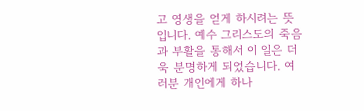고 영생을 얻게 하시려는 뜻입니다. 예수 그리스도의 죽음과 부활을 통해서 이 일은 더욱 분명하게 되었습니다. 여러분 개인에게 하나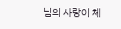님의 사랑이 체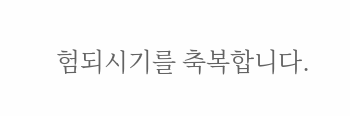험되시기를 축복합니다.